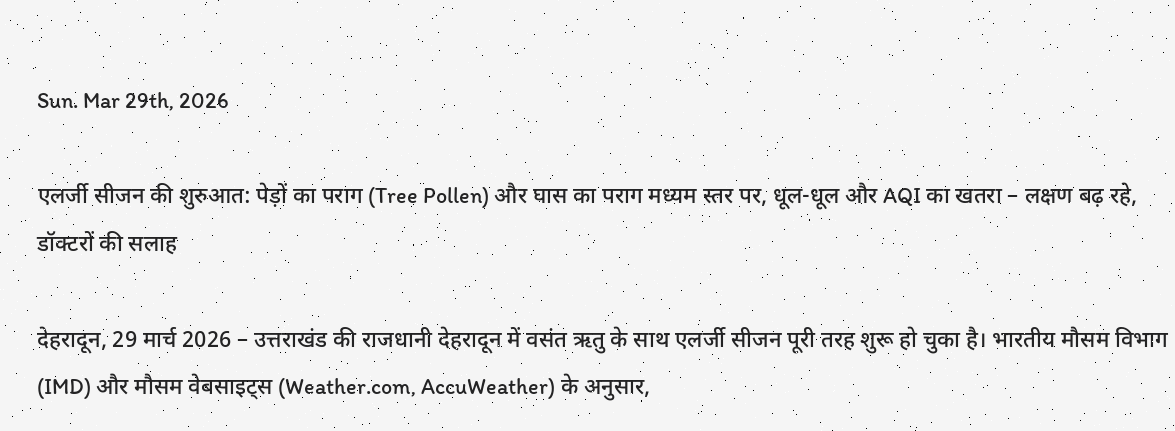Sun. Mar 29th, 2026

एलर्जी सीजन की शुरुआत: पेड़ों का पराग (Tree Pollen) और घास का पराग मध्यम स्तर पर, धूल-धूल और AQI का खतरा – लक्षण बढ़ रहे, डॉक्टरों की सलाह

देहरादून, 29 मार्च 2026 – उत्तराखंड की राजधानी देहरादून में वसंत ऋतु के साथ एलर्जी सीजन पूरी तरह शुरू हो चुका है। भारतीय मौसम विभाग (IMD) और मौसम वेबसाइट्स (Weather.com, AccuWeather) के अनुसार,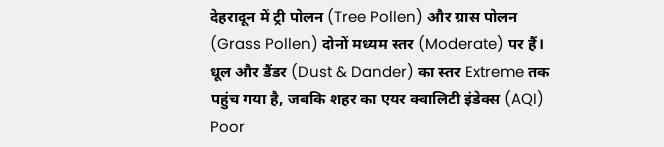देहरादून में ट्री पोलन (Tree Pollen) और ग्रास पोलन (Grass Pollen) दोनों मध्यम स्तर (Moderate) पर हैं। धूल और डैंडर (Dust & Dander) का स्तर Extreme तक पहुंच गया है, जबकि शहर का एयर क्वालिटी इंडेक्स (AQI) Poor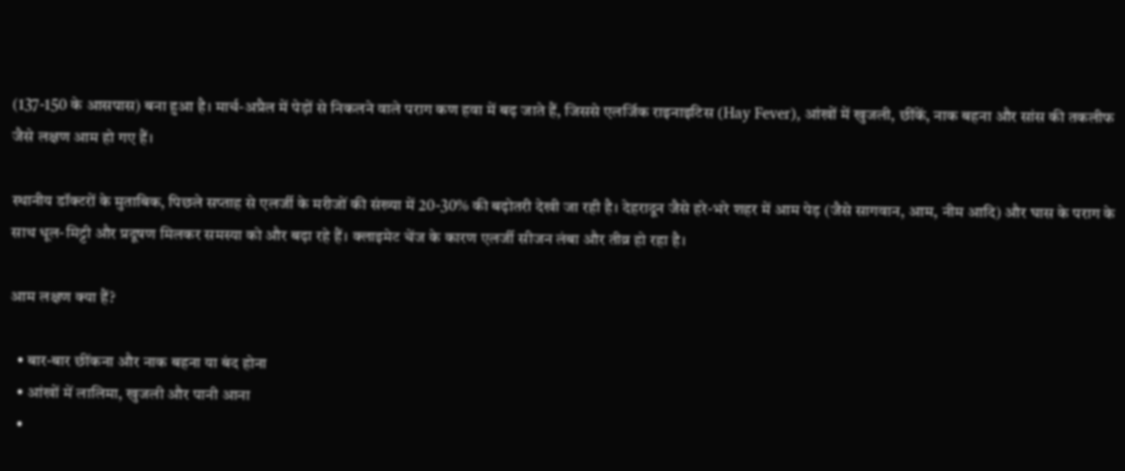(137-150 के आसपास) बना हुआ है। मार्च-अप्रैल में पेड़ों से निकलने वाले पराग कण हवा में बढ़ जाते हैं, जिससे एलर्जिक राइनाइटिस (Hay Fever), आंखों में खुजली, छींकें, नाक बहना और सांस की तकलीफ जैसे लक्षण आम हो गए हैं।

स्थानीय डॉक्टरों के मुताबिक, पिछले सप्ताह से एलर्जी के मरीजों की संख्या में 20-30% की बढ़ोतरी देखी जा रही है। देहरादून जैसे हरे-भरे शहर में आम पेड़ (जैसे सागवान, आम, नीम आदि) और घास के पराग के साथ धूल-मिट्टी और प्रदूषण मिलकर समस्या को और बढ़ा रहे हैं। क्लाइमेट चेंज के कारण एलर्जी सीजन लंबा और तीव्र हो रहा है।

आम लक्षण क्या हैं?

  • बार-बार छींकना और नाक बहना या बंद होना
  • आंखों में लालिमा, खुजली और पानी आना
  •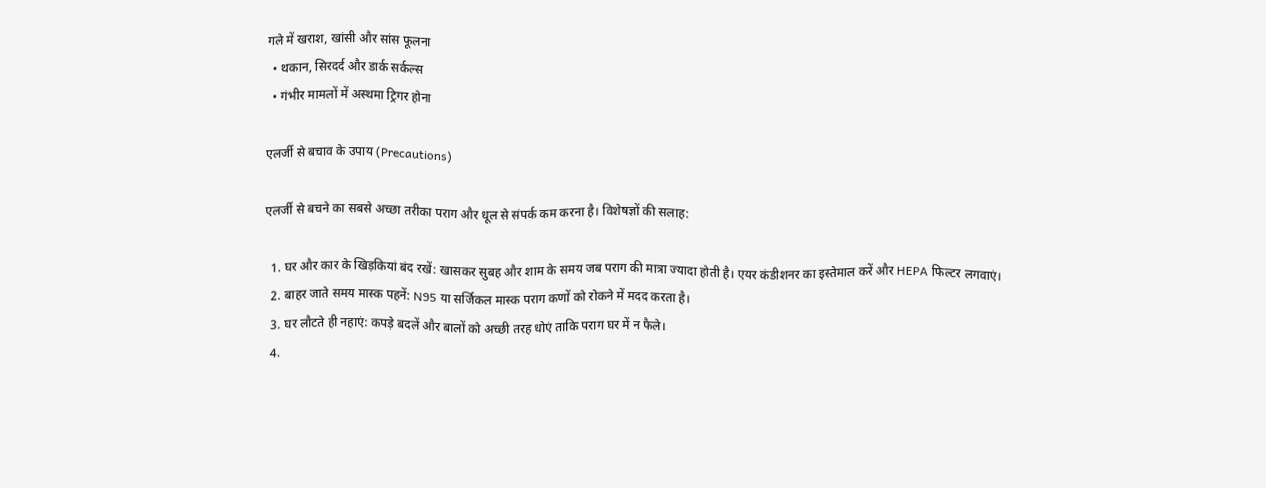गले में खराश, खांसी और सांस फूलना
  • थकान, सिरदर्द और डार्क सर्कल्स
  • गंभीर मामलों में अस्थमा ट्रिगर होना

एलर्जी से बचाव के उपाय (Precautions)

एलर्जी से बचने का सबसे अच्छा तरीका पराग और धूल से संपर्क कम करना है। विशेषज्ञों की सलाह:

  1. घर और कार के खिड़कियां बंद रखें: खासकर सुबह और शाम के समय जब पराग की मात्रा ज्यादा होती है। एयर कंडीशनर का इस्तेमाल करें और HEPA फिल्टर लगवाएं।
  2. बाहर जाते समय मास्क पहनें: N95 या सर्जिकल मास्क पराग कणों को रोकने में मदद करता है।
  3. घर लौटते ही नहाएं: कपड़े बदलें और बालों को अच्छी तरह धोएं ताकि पराग घर में न फैले।
  4.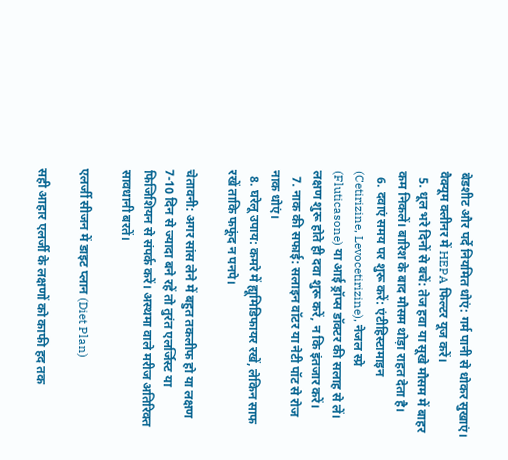बेडशीट और पर्दे नियमित धोएं: गर्म पानी से धोकर सुखाएं। वैक्यूम क्लीनर में HEPA फिल्टर यूज करें।
  5. धूल भरे दिनों से बचें: तेज हवा या सूखे मौसम में बाहर कम निकलें। बारिश के बाद मौसम थोड़ा राहत देता है।
  6. दवाएं समय पर शुरू करें: एंटीहिस्टामाइन (Cetirizine, Levocetirizine), नेजल स्प्रे (Fluticasone) या आई ड्रॉप्स डॉक्टर की सलाह से लें। लक्षण शुरू होते ही दवा शुरू करें, न कि इंतजार करें।
  7. नाक की सफाई: सलाइन वॉटर या नेटी पॉट से रोज नाक धोएं।
  8. घरेलू उपाय: कमरे में ह्यूमिडिफायर रखें, लेकिन साफ रखें ताकि फफूंद न पनपे।

चेतावनी: अगर सांस लेने में बहुत तकलीफ हो या लक्षण 7-10 दिन से ज्यादा बने रहें तो तुरंत एलर्जिस्ट या फिजिशियन से संपर्क करें। अस्थमा वाले मरीज अतिरिक्त सावधानी बरतें।

एलर्जी सीजन में डाइट प्लान (Diet Plan)

सही आहार एलर्जी के लक्षणों को काफी हद तक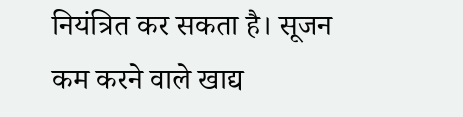नियंत्रित कर सकता है। सूजन कम करने वाले खाद्य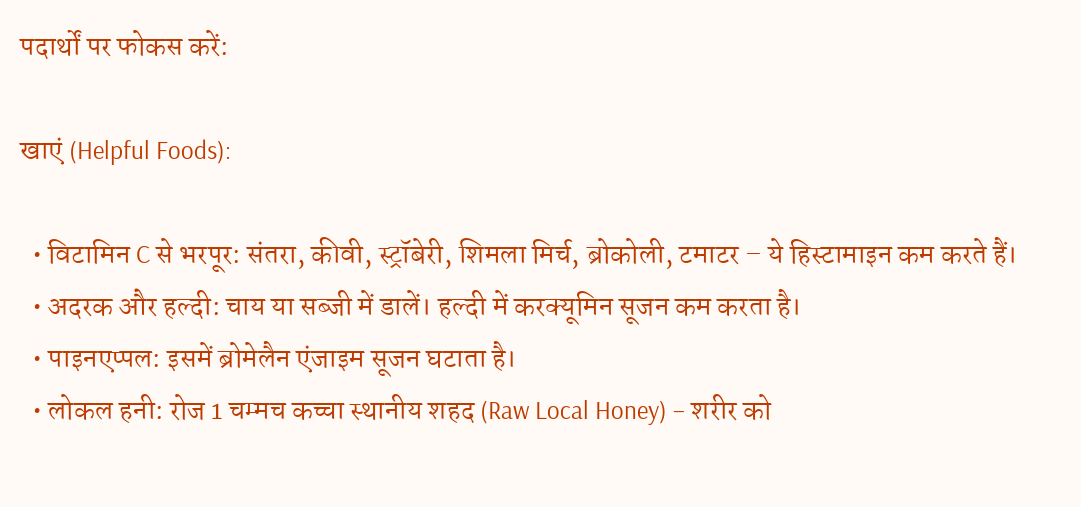पदार्थों पर फोकस करें:

खाएं (Helpful Foods):

  • विटामिन C से भरपूर: संतरा, कीवी, स्ट्रॉबेरी, शिमला मिर्च, ब्रोकोली, टमाटर – ये हिस्टामाइन कम करते हैं।
  • अदरक और हल्दी: चाय या सब्जी में डालें। हल्दी में करक्यूमिन सूजन कम करता है।
  • पाइनएप्पल: इसमें ब्रोमेलैन एंजाइम सूजन घटाता है।
  • लोकल हनी: रोज 1 चम्मच कच्चा स्थानीय शहद (Raw Local Honey) – शरीर को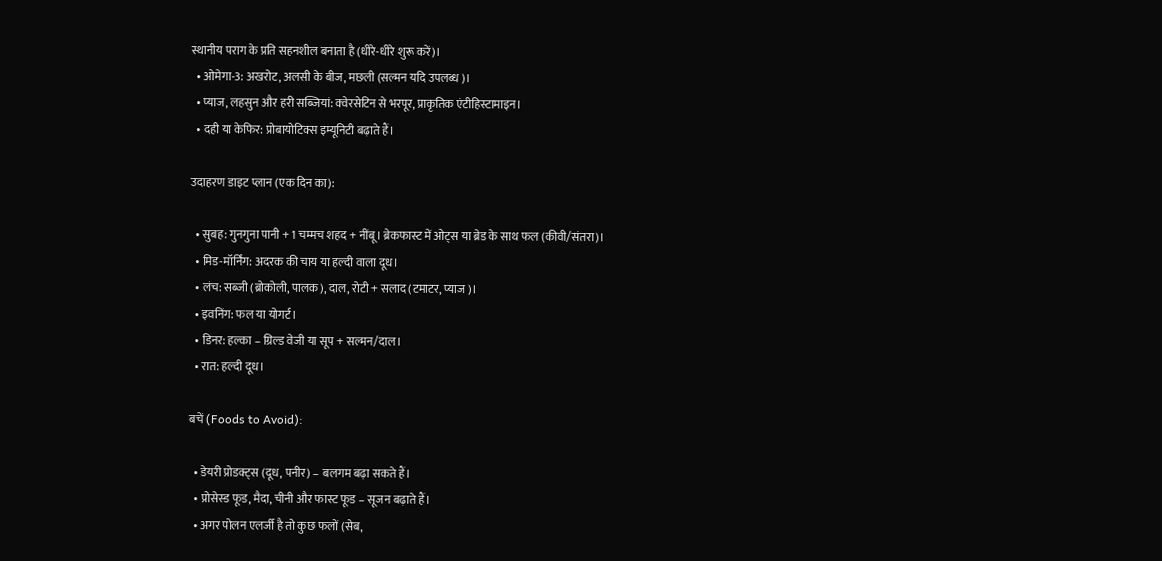स्थानीय पराग के प्रति सहनशील बनाता है (धीरे-धीरे शुरू करें)।
  • ओमेगा-3: अखरोट, अलसी के बीज, मछली (सल्मन यदि उपलब्ध)।
  • प्याज, लहसुन और हरी सब्जियां: क्वेरसेटिन से भरपूर, प्राकृतिक एंटीहिस्टामाइन।
  • दही या केफिर: प्रोबायोटिक्स इम्यूनिटी बढ़ाते हैं।

उदाहरण डाइट प्लान (एक दिन का):

  • सुबह: गुनगुना पानी + 1 चम्मच शहद + नींबू। ब्रेकफास्ट में ओट्स या ब्रेड के साथ फल (कीवी/संतरा)।
  • मिड-मॉर्निंग: अदरक की चाय या हल्दी वाला दूध।
  • लंच: सब्जी (ब्रोकोली, पालक), दाल, रोटी + सलाद (टमाटर, प्याज)।
  • इवनिंग: फल या योगर्ट।
  • डिनर: हल्का – ग्रिल्ड वेजी या सूप + सल्मन/दाल।
  • रात: हल्दी दूध।

बचें (Foods to Avoid):

  • डेयरी प्रोडक्ट्स (दूध, पनीर) – बलगम बढ़ा सकते हैं।
  • प्रोसेस्ड फूड, मैदा, चीनी और फास्ट फूड – सूजन बढ़ाते हैं।
  • अगर पोलन एलर्जी है तो कुछ फलों (सेब,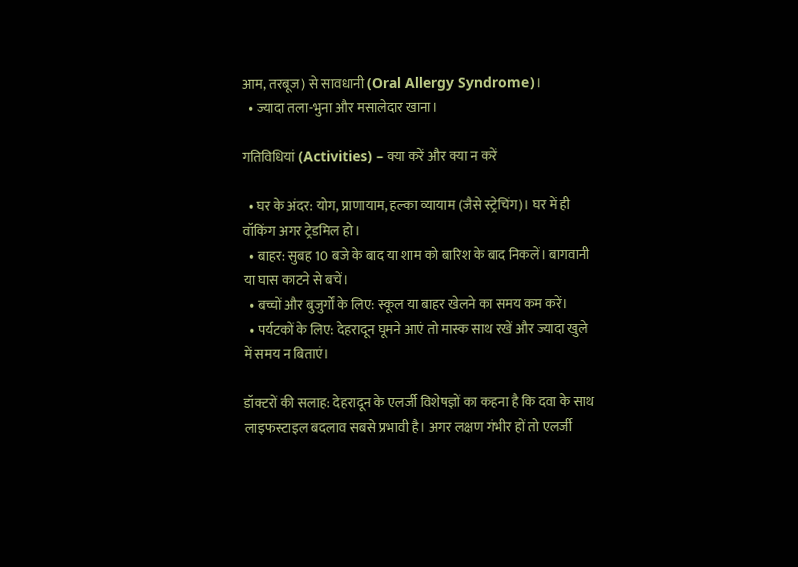आम, तरबूज) से सावधानी (Oral Allergy Syndrome)।
  • ज्यादा तला-भुना और मसालेदार खाना।

गतिविधियां (Activities) – क्या करें और क्या न करें

  • घर के अंदर: योग, प्राणायाम, हल्का व्यायाम (जैसे स्ट्रेचिंग)। घर में ही वॉकिंग अगर ट्रेडमिल हो।
  • बाहर: सुबह 10 बजे के बाद या शाम को बारिश के बाद निकलें। बागवानी या घास काटने से बचें।
  • बच्चों और बुजुर्गों के लिए: स्कूल या बाहर खेलने का समय कम करें।
  • पर्यटकों के लिए: देहरादून घूमने आएं तो मास्क साथ रखें और ज्यादा खुले में समय न बिताएं।

डॉक्टरों की सलाह: देहरादून के एलर्जी विशेषज्ञों का कहना है कि दवा के साथ लाइफस्टाइल बदलाव सबसे प्रभावी है। अगर लक्षण गंभीर हों तो एलर्जी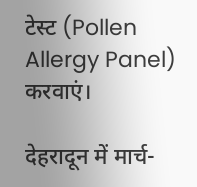टेस्ट (Pollen Allergy Panel) करवाएं।

देहरादून में मार्च-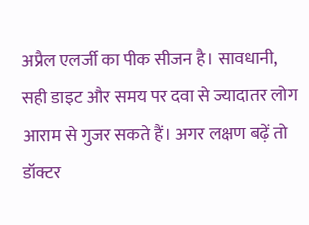अप्रैल एलर्जी का पीक सीजन है। सावधानी, सही डाइट और समय पर दवा से ज्यादातर लोग आराम से गुजर सकते हैं। अगर लक्षण बढ़ें तो डॉक्टर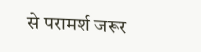से परामर्श जरूर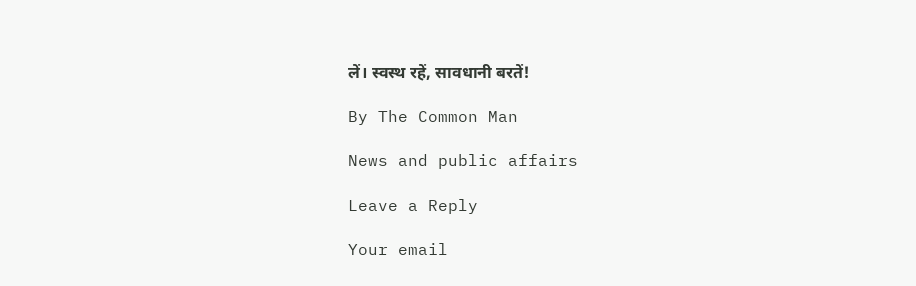लें। स्वस्थ रहें, सावधानी बरतें!

By The Common Man

News and public affairs

Leave a Reply

Your email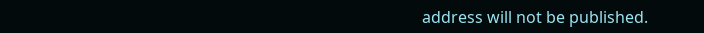address will not be published.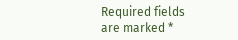Required fields are marked *